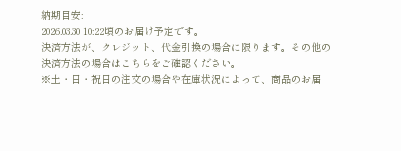納期目安:
2026.03.30 10:22頃のお届け予定です。
決済方法が、クレジット、代金引換の場合に限ります。その他の決済方法の場合はこちらをご確認ください。
※土・日・祝日の注文の場合や在庫状況によって、商品のお届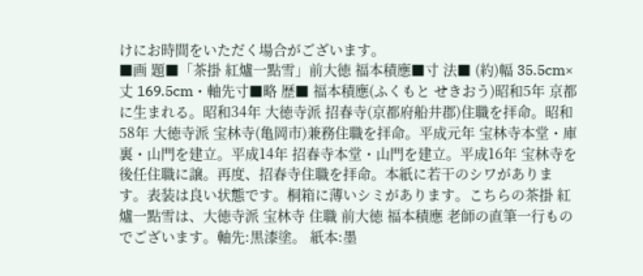けにお時間をいただく場合がございます。
■画 題■「茶掛 紅爐一點雪」前大徳 福本積應■寸 法■ (約)幅 35.5cm× 丈 169.5cm・軸先寸■略 歴■ 福本積應(ふくもと せきおう)昭和5年 京都に生まれる。昭和34年 大徳寺派 招春寺(京都府船井郡)住職を拝命。昭和58年 大徳寺派 宝林寺(亀岡市)兼務住職を拝命。平成元年 宝林寺本堂・庫裏・山門を建立。平成14年 招春寺本堂・山門を建立。平成16年 宝林寺を後任住職に譲。再度、招春寺住職を拝命。本紙に若干のシワがあります。表装は良い状態です。桐箱に薄いシミがあります。こちらの茶掛 紅爐一點雪は、大徳寺派 宝林寺 住職 前大徳 福本積應 老師の直筆一行ものでございます。軸先:黒漆塗。 紙本:墨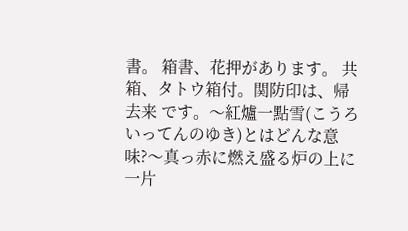書。 箱書、花押があります。 共箱、タトウ箱付。関防印は、帰去来 です。〜紅爐一點雪(こうろいってんのゆき)とはどんな意味?〜真っ赤に燃え盛る炉の上に一片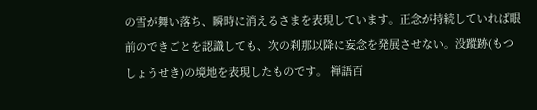の雪が舞い落ち、瞬時に消えるさまを表現しています。正念が持続していれば眼前のできごとを認識しても、次の刹那以降に妄念を発展させない。没蹤跡(もつしょうせき)の境地を表現したものです。 禅語百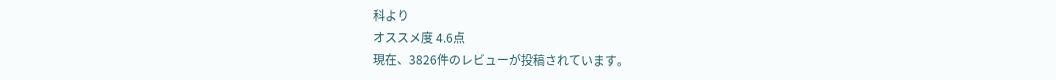科より
オススメ度 4.6点
現在、3826件のレビューが投稿されています。